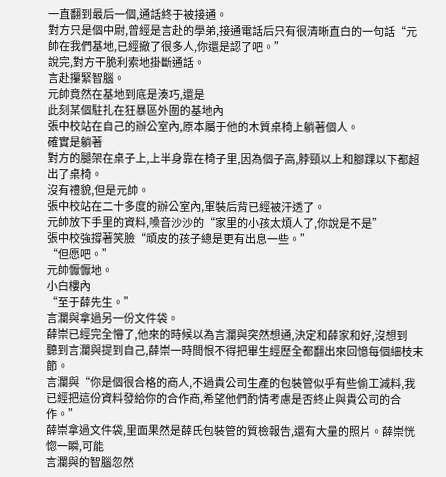一直翻到最后一個,通話終于被接通。
對方只是個中尉,曾經是言赴的學弟,接通電話后只有很清晰直白的一句話“元帥在我們基地,已經撤了很多人,你還是認了吧。”
說完,對方干脆利索地掛斷通話。
言赴攥緊智腦。
元帥竟然在基地到底是湊巧,還是
此刻某個駐扎在狂暴區外圍的基地內
張中校站在自己的辦公室內,原本屬于他的木質桌椅上躺著個人。
確實是躺著
對方的腿架在桌子上,上半身靠在椅子里,因為個子高,脖頸以上和腳踝以下都超出了桌椅。
沒有禮貌,但是元帥。
張中校站在二十多度的辦公室內,軍裝后背已經被汗透了。
元帥放下手里的資料,嗓音沙沙的“家里的小孩太煩人了,你說是不是”
張中校強撐著笑臉“頑皮的孩子總是更有出息一些。”
“但愿吧。”
元帥懨懨地。
小白樓內
“至于薛先生。”
言瀾與拿過另一份文件袋。
薛崇已經完全懵了,他來的時候以為言瀾與突然想通,決定和薛家和好,沒想到
聽到言瀾與提到自己,薛崇一時間恨不得把畢生經歷全都翻出來回憶每個細枝末節。
言瀾與“你是個很合格的商人,不過貴公司生產的包裝管似乎有些偷工減料,我已經把這份資料發給你的合作商,希望他們酌情考慮是否終止與貴公司的合作。”
薛崇拿過文件袋,里面果然是薛氏包裝管的質檢報告,還有大量的照片。薛崇恍惚一瞬,可能
言瀾與的智腦忽然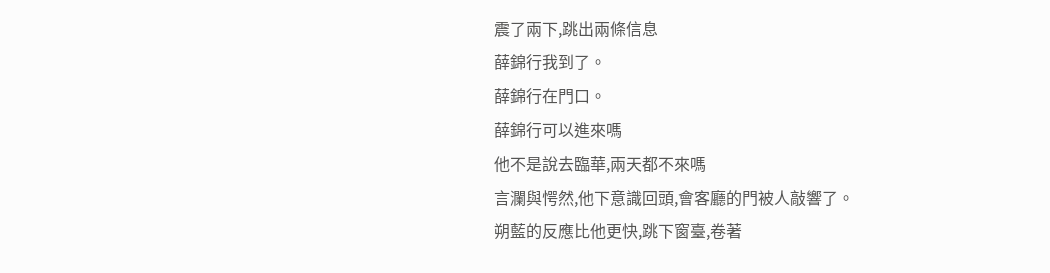震了兩下,跳出兩條信息
薛錦行我到了。
薛錦行在門口。
薛錦行可以進來嗎
他不是說去臨華,兩天都不來嗎
言瀾與愕然,他下意識回頭,會客廳的門被人敲響了。
朔藍的反應比他更快,跳下窗臺,卷著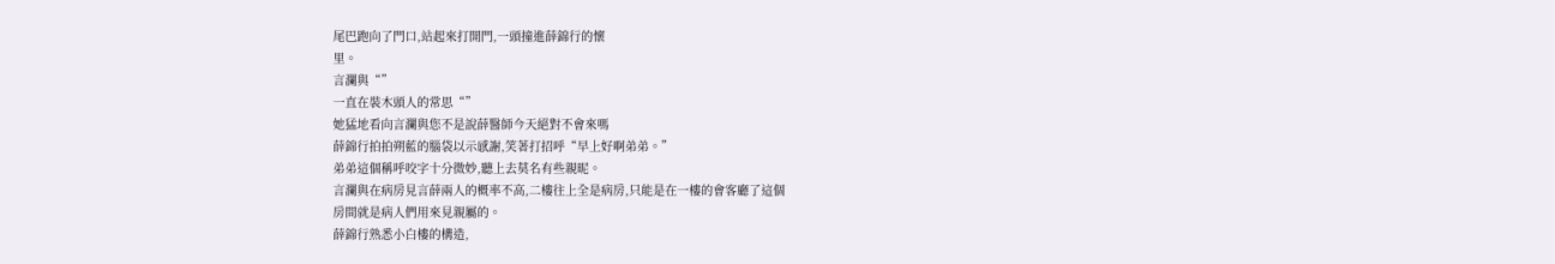尾巴跑向了門口,站起來打開門,一頭撞進薛錦行的懷
里。
言瀾與“”
一直在裝木頭人的常思“”
她猛地看向言瀾與您不是說薛醫師今天絕對不會來嗎
薛錦行拍拍朔藍的腦袋以示感謝,笑著打招呼“早上好啊弟弟。”
弟弟這個稱呼咬字十分微妙,聽上去莫名有些親昵。
言瀾與在病房見言薛兩人的概率不高,二樓往上全是病房,只能是在一樓的會客廳了這個
房間就是病人們用來見親屬的。
薛錦行熟悉小白樓的構造,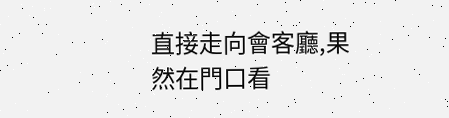直接走向會客廳,果然在門口看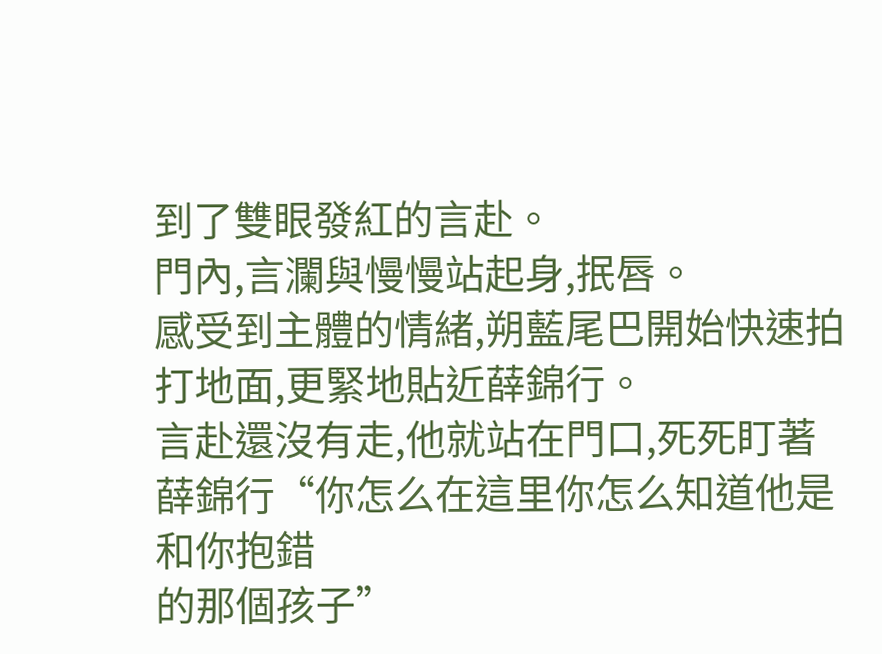到了雙眼發紅的言赴。
門內,言瀾與慢慢站起身,抿唇。
感受到主體的情緒,朔藍尾巴開始快速拍打地面,更緊地貼近薛錦行。
言赴還沒有走,他就站在門口,死死盯著薛錦行“你怎么在這里你怎么知道他是和你抱錯
的那個孩子”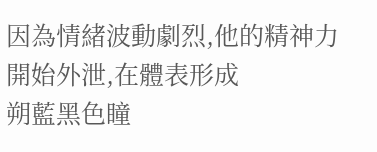因為情緒波動劇烈,他的精神力開始外泄,在體表形成
朔藍黑色瞳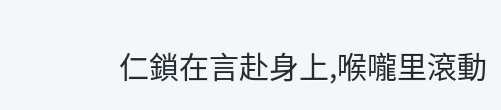仁鎖在言赴身上,喉嚨里滾動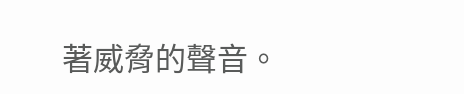著威脅的聲音。